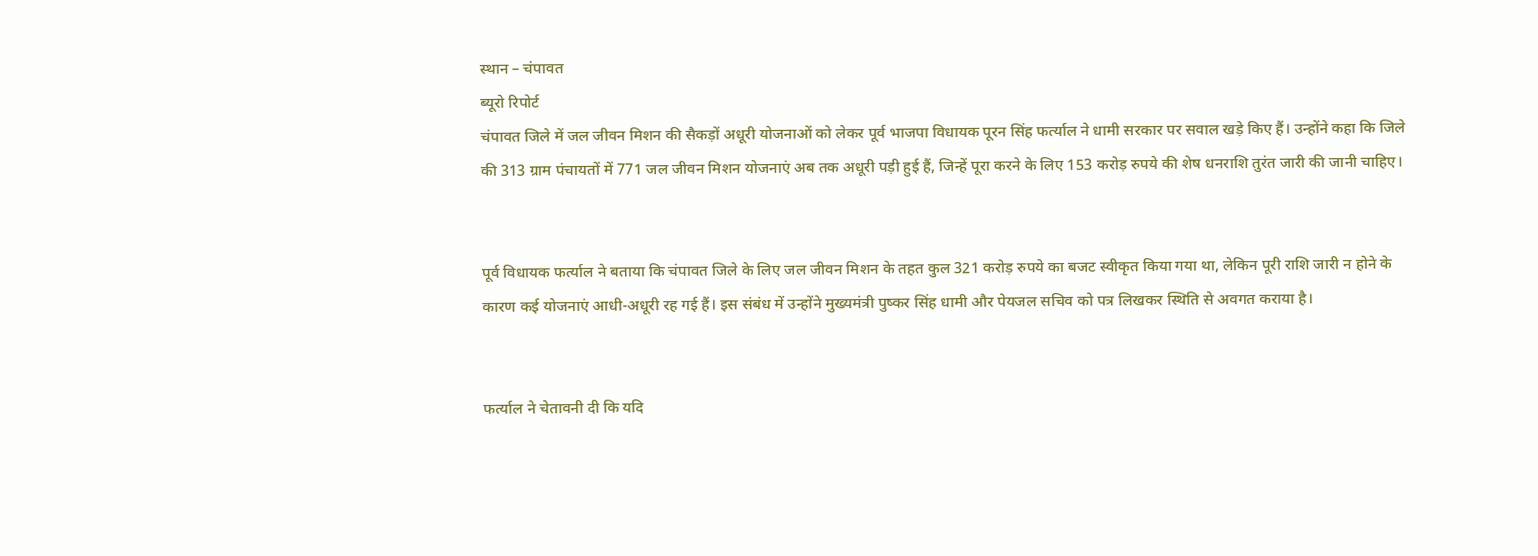स्थान – चंपावत
ब्यूरो रिपोर्ट
चंपावत जिले में जल जीवन मिशन की सैकड़ों अधूरी योजनाओं को लेकर पूर्व भाजपा विधायक पूरन सिंह फर्त्याल ने धामी सरकार पर सवाल खड़े किए हैं। उन्होंने कहा कि जिले की 313 ग्राम पंचायतों में 771 जल जीवन मिशन योजनाएं अब तक अधूरी पड़ी हुई हैं, जिन्हें पूरा करने के लिए 153 करोड़ रुपये की शेष धनराशि तुरंत जारी की जानी चाहिए।


पूर्व विधायक फर्त्याल ने बताया कि चंपावत जिले के लिए जल जीवन मिशन के तहत कुल 321 करोड़ रुपये का बजट स्वीकृत किया गया था, लेकिन पूरी राशि जारी न होने के कारण कई योजनाएं आधी-अधूरी रह गई हैं। इस संबंध में उन्होंने मुख्यमंत्री पुष्कर सिंह धामी और पेयजल सचिव को पत्र लिखकर स्थिति से अवगत कराया है।


फर्त्याल ने चेतावनी दी कि यदि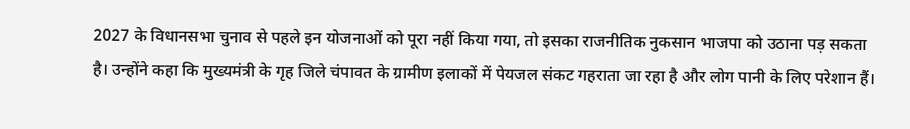2027 के विधानसभा चुनाव से पहले इन योजनाओं को पूरा नहीं किया गया, तो इसका राजनीतिक नुकसान भाजपा को उठाना पड़ सकता है। उन्होंने कहा कि मुख्यमंत्री के गृह जिले चंपावत के ग्रामीण इलाकों में पेयजल संकट गहराता जा रहा है और लोग पानी के लिए परेशान हैं।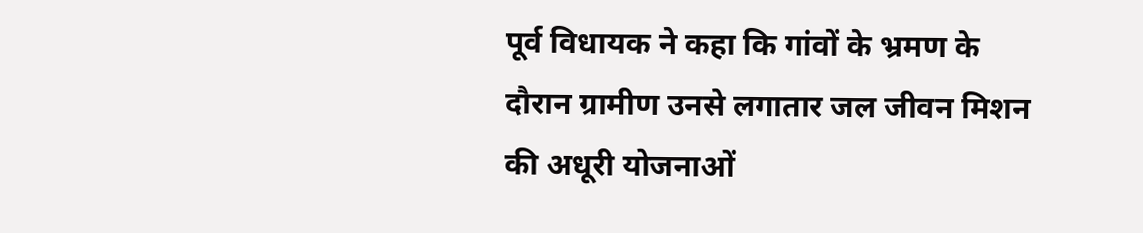पूर्व विधायक ने कहा कि गांवों के भ्रमण के दौरान ग्रामीण उनसे लगातार जल जीवन मिशन की अधूरी योजनाओं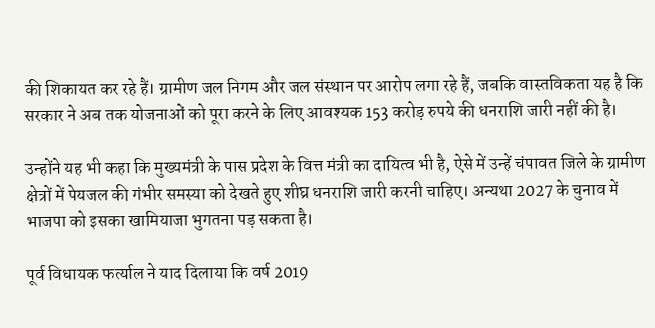की शिकायत कर रहे हैं। ग्रामीण जल निगम और जल संस्थान पर आरोप लगा रहे हैं, जबकि वास्तविकता यह है कि सरकार ने अब तक योजनाओं को पूरा करने के लिए आवश्यक 153 करोड़ रुपये की धनराशि जारी नहीं की है।

उन्होंने यह भी कहा कि मुख्यमंत्री के पास प्रदेश के वित्त मंत्री का दायित्व भी है, ऐसे में उन्हें चंपावत जिले के ग्रामीण क्षेत्रों में पेयजल की गंभीर समस्या को देखते हुए शीघ्र धनराशि जारी करनी चाहिए। अन्यथा 2027 के चुनाव में भाजपा को इसका खामियाजा भुगतना पड़ सकता है।

पूर्व विधायक फर्त्याल ने याद दिलाया कि वर्ष 2019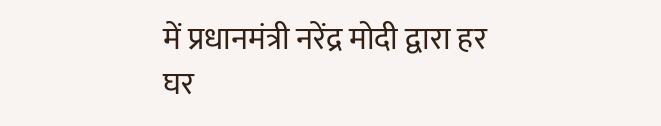में प्रधानमंत्री नरेंद्र मोदी द्वारा हर घर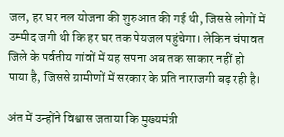जल, हर घर नल योजना की शुरुआत की गई थी, जिससे लोगों में उम्मीद जगी थी कि हर घर तक पेयजल पहुंचेगा। लेकिन चंपावत जिले के पर्वतीय गांवों में यह सपना अब तक साकार नहीं हो पाया है, जिससे ग्रामीणों में सरकार के प्रति नाराजगी बढ़ रही है।

अंत में उन्होंने विश्वास जताया कि मुख्यमंत्री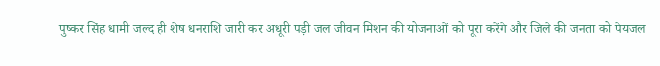पुष्कर सिंह धामी जल्द ही शेष धनराशि जारी कर अधूरी पड़ी जल जीवन मिशन की योजनाओं को पूरा करेंगे और जिले की जनता को पेयजल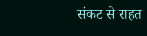संकट से राहत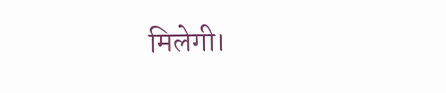मिलेगी।